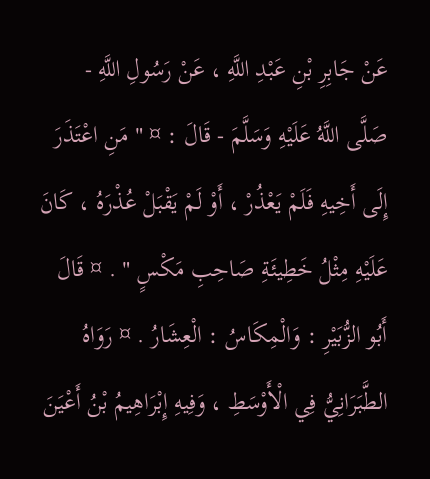عَنْ جَابِرِ بْنِ عَبْدِ اللَّهِ ، عَنْ رَسُولِ اللَّهِ - صَلَّى اللَّهُ عَلَيْهِ وَسَلَّمَ - قَالَ : ¤ " مَنِ اعْتَذَرَ إِلَى أَخِيهِ فَلَمْ يَعْذُرْ ، أَوْ لَمْ يَقْبَلْ عُذْرَهُ ، كَانَ عَلَيْهِ مِثْلُ خَطِيئَةِ صَاحِبِ مَكْسٍ " . ¤ قَالَ أَبُو الزُّبَيْرِ : وَالْمِكَاسُ : الْعِشَارُ . ¤ رَوَاهُ الطَّبَرَانِيُّ فِي الْأَوْسَطِ ، وَفِيهِ إِبْرَاهِيمُ بْنُ أَعْيَنَ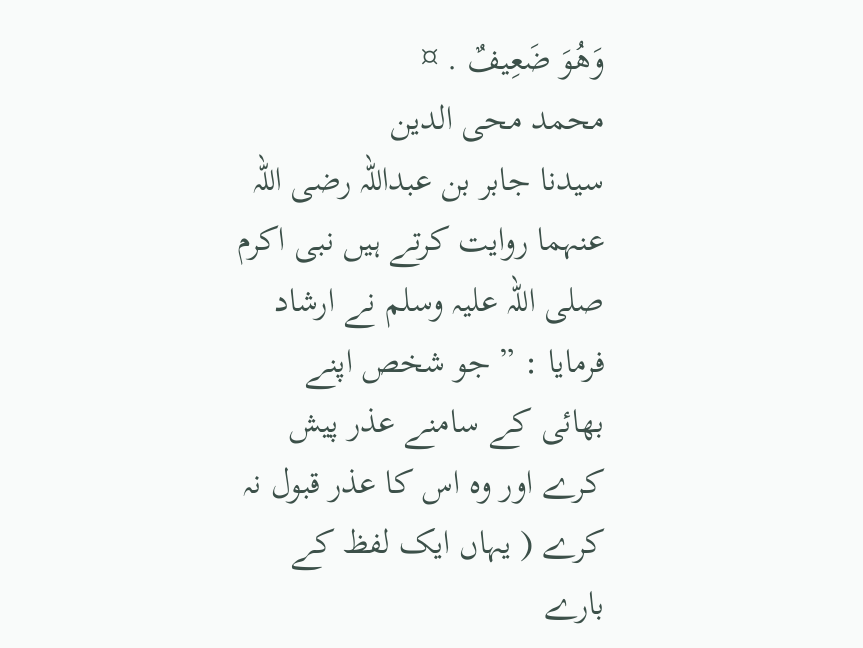وَهُوَ ضَعِيفٌ . ¤
محمد محی الدین
سیدنا جابر بن عبداللہ رضی اللہ عنہما روایت کرتے ہیں نبی اکرم صلی اللہ علیہ وسلم نے ارشاد فرمایا : ” جو شخص اپنے بھائی کے سامنے عذر پیش کرے اور وہ اس کا عذر قبول نہ کرے ( یہاں ایک لفظ کے بارے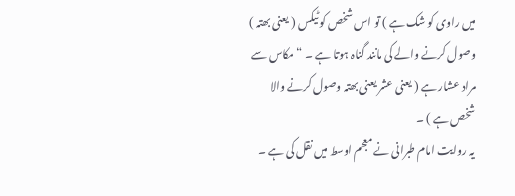میں راوی کو شک ہے ) تو اس شخص کو ٹیکس ( یعنی بھتہ ) وصول کرنے والے کی مانند گناہ ہوتا ہے ۔ “ مکاس سے مراد عشار ہے ( یعنی عشر یعنی بھتہ وصول کرنے والا شخص ہے ) ۔
یہ روایت امام طبرانی نے معجم اوسط میں نقل کی ہے ۔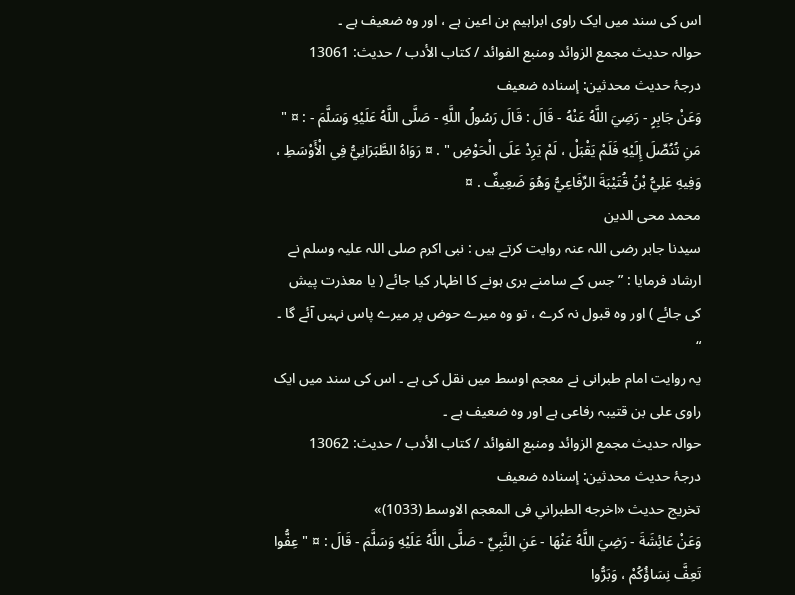اس کی سند میں ایک راوی ابراہیم بن اعین ہے ، اور وہ ضعیف ہے ۔
حوالہ حدیث مجمع الزوائد ومنبع الفوائد / كتاب الأدب / حدیث: 13061
درجۂ حدیث محدثین: إسنادہ ضعیف
وَعَنْ جَابِرٍ - رَضِيَ اللَّهُ عَنْهُ - قَالَ : قَالَ رَسُولُ اللَّهِ - صَلَّى اللَّهُ عَلَيْهِ وَسَلَّمَ - : ¤ " مَنِ تُنُصِّلَ إِلَيْهِ فَلَمْ يَقْبَلْ ، لَمْ يَرِدْ عَلَى الْحَوْضِ " . ¤ رَوَاهُ الطَّبَرَانِيُّ فِي الْأَوْسَطِ ، وَفِيهِ عَلِيُّ بْنُ قُتَيْبَةَ الرِّفَاعِيُّ وَهُوَ ضَعِيفٌ . ¤
محمد محی الدین
سیدنا جابر رضی اللہ عنہ روایت کرتے ہیں : نبی اکرم صلی اللہ علیہ وسلم نے ارشاد فرمایا : ” جس کے سامنے بری ہونے کا اظہار کیا جائے ( یا معذرت پیش کی جائے ) اور وہ قبول نہ کرے ، تو وہ میرے حوض پر میرے پاس نہیں آئے گا ۔ “
یہ روایت امام طبرانی نے معجم اوسط میں نقل کی ہے ۔ اس کی سند میں ایک راوی علی بن قتیبہ رفاعی ہے اور وہ ضعیف ہے ۔
حوالہ حدیث مجمع الزوائد ومنبع الفوائد / كتاب الأدب / حدیث: 13062
درجۂ حدیث محدثین: إسنادہ ضعیف
تخریج حدیث «اخرجه الطبراني فى المعجم الاوسط (1033)»
وَعَنْ عَائِشَةَ - رَضِيَ اللَّهُ عَنْهَا - عَنِ النَّبِيِّ - صَلَّى اللَّهُ عَلَيْهِ وَسَلَّمَ - قَالَ : ¤ " عِفُّوا تَعِفَّ نِسَاؤُكُمْ ، وَبَرُّوا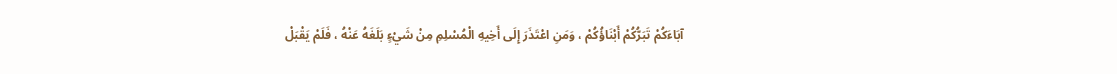آبَاءَكُمْ تَبَرُّكُمْ أَبْنَاؤُكُمْ ، وَمَنِ اعْتَذَرَ إِلَى أَخِيهِ الْمُسْلِمِ مِنْ شَيْءٍ بَلَغَهُ عَنْهُ ، فَلَمْ يَقْبَلْ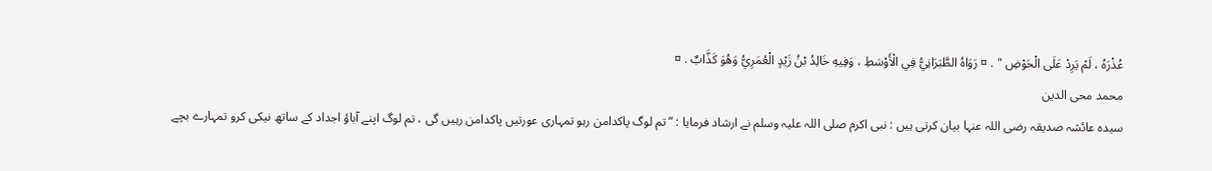عُذْرَهُ ، لَمْ يَرِدْ عَلَى الْحَوْضِ " . ¤ رَوَاهُ الطَّبَرَانِيُّ فِي الْأَوْسَطِ ، وَفِيهِ خَالِدُ بْنُ زَيْدٍ الْعُمَرِيُّ وَهُوَ كَذَّابٌ . ¤
محمد محی الدین
سیدہ عائشہ صدیقہ رضی اللہ عنہا بیان کرتی ہیں : نبی اکرم صلی اللہ علیہ وسلم نے ارشاد فرمایا : ” تم لوگ پاکدامن رہو تمہاری عورتیں پاکدامن رہیں گی ، تم لوگ اپنے آباؤ اجداد کے ساتھ نیکی کرو تمہارے بچے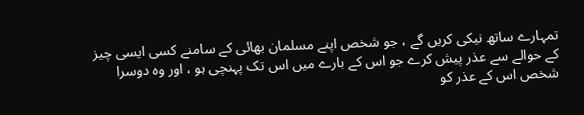تمہارے ساتھ نیکی کریں گے ، جو شخص اپنے مسلمان بھائی کے سامنے کسی ایسی چیز کے حوالے سے عذر پیش کرے جو اس کے بارے میں اس تک پہنچی ہو ، اور وہ دوسرا شخص اس کے عذر کو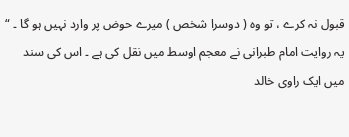قبول نہ کرے ، تو وہ ( دوسرا شخص ) میرے حوض پر وارد نہیں ہو گا ۔ “
یہ روایت امام طبرانی نے معجم اوسط میں نقل کی ہے ۔ اس کی سند میں ایک راوی خالد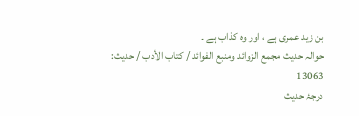بن زید عمری ہے ، اور وہ کذاب ہے ۔
حوالہ حدیث مجمع الزوائد ومنبع الفوائد / كتاب الأدب / حدیث: 13063
درجۂ حدیث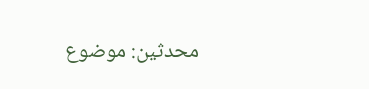محدثین: موضوع